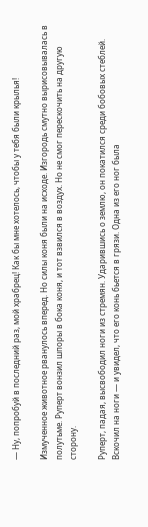— Ну, попробуй в последний раз, мой храбрец! Как бы мне хотелось, чтобы у тебя были крылья!

Измученное животное рванулось вперед. Но силы коня были на исходе. Изгородь смутно вырисовывалась в полутьме. Руперт вонзил шпоры в бока коня, и тот взвился в воздух. Но не смог перескочить на другую сторону.

Руперт, падая, высвободил ноги из стремян. Ударившись о землю, он покатился среди бобовых стеблей. Вскочил на ноги — и увидел, что его конь бьется в грязи. Одна из его ног была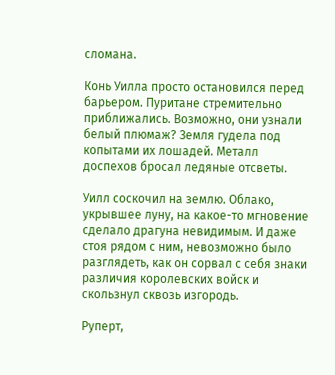сломана.

Конь Уилла просто остановился перед барьером. Пуритане стремительно приближались. Возможно, они узнали белый плюмаж? Земля гудела под копытами их лошадей. Металл доспехов бросал ледяные отсветы.

Уилл соскочил на землю. Облако, укрывшее луну, на какое-то мгновение сделало драгуна невидимым. И даже стоя рядом с ним, невозможно было разглядеть, как он сорвал с себя знаки различия королевских войск и скользнул сквозь изгородь.

Руперт,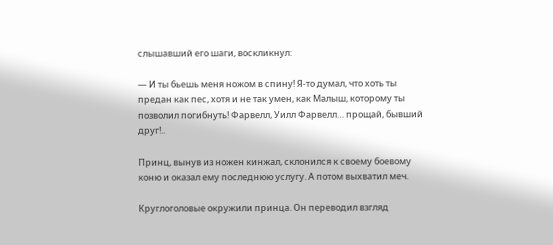слышавший его шаги, воскликнул:

— И ты бьешь меня ножом в спину! Я-то думал, что хоть ты предан как пес, хотя и не так умен, как Малыш, которому ты позволил погибнуть! Фарвелл, Уилл Фарвелл… прощай, бывший друг!..

Принц, вынув из ножен кинжал, склонился к своему боевому коню и оказал ему последнюю услугу. А потом выхватил меч.

Круглоголовые окружили принца. Он переводил взгляд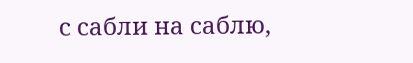с сабли на саблю,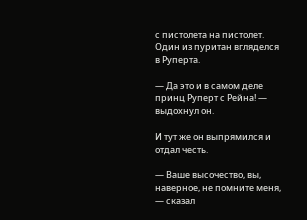с пистолета на пистолет. Один из пуритан вгляделся в Руперта.

— Да это и в самом деле принц Руперт с Рейна! — выдохнул он.

И тут же он выпрямился и отдал честь.

— Ваше высочество, вы, наверное, не помните меня, — сказал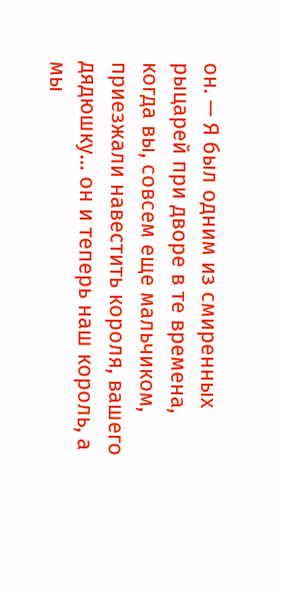он. — Я был одним из смиренных рыцарей при дворе в те времена, когда вы, совсем еще мальчиком, приезжали навестить короля, вашего дядюшку… он и теперь наш король, а мы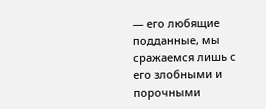— его любящие подданные, мы сражаемся лишь с его злобными и порочными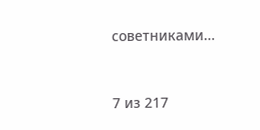советниками…



7 из 217